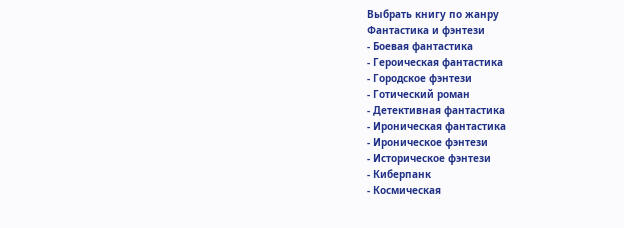Выбрать книгу по жанру
Фантастика и фэнтези
- Боевая фантастика
- Героическая фантастика
- Городское фэнтези
- Готический роман
- Детективная фантастика
- Ироническая фантастика
- Ироническое фэнтези
- Историческое фэнтези
- Киберпанк
- Космическая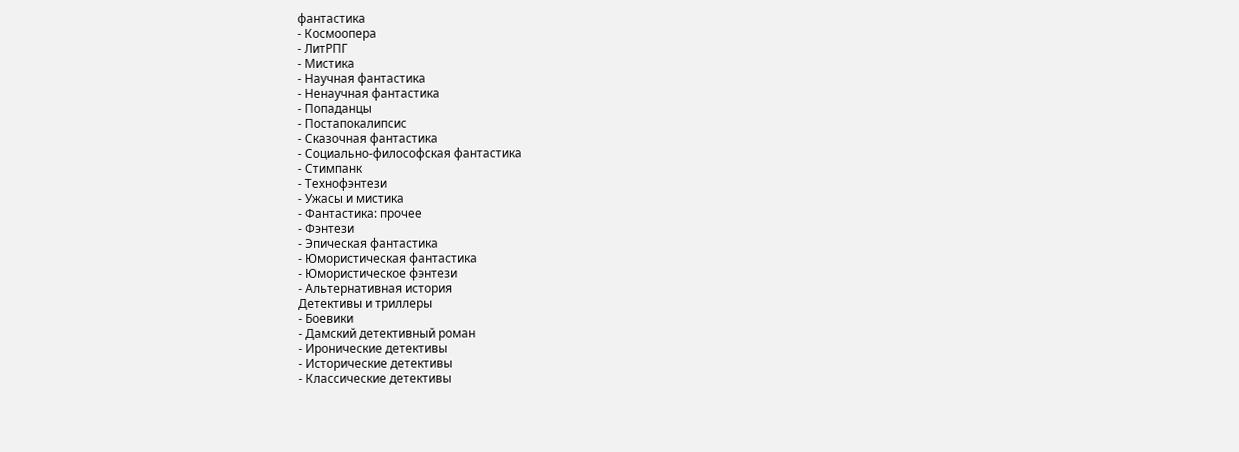фантастика
- Космоопера
- ЛитРПГ
- Мистика
- Научная фантастика
- Ненаучная фантастика
- Попаданцы
- Постапокалипсис
- Сказочная фантастика
- Социально-философская фантастика
- Стимпанк
- Технофэнтези
- Ужасы и мистика
- Фантастика: прочее
- Фэнтези
- Эпическая фантастика
- Юмористическая фантастика
- Юмористическое фэнтези
- Альтернативная история
Детективы и триллеры
- Боевики
- Дамский детективный роман
- Иронические детективы
- Исторические детективы
- Классические детективы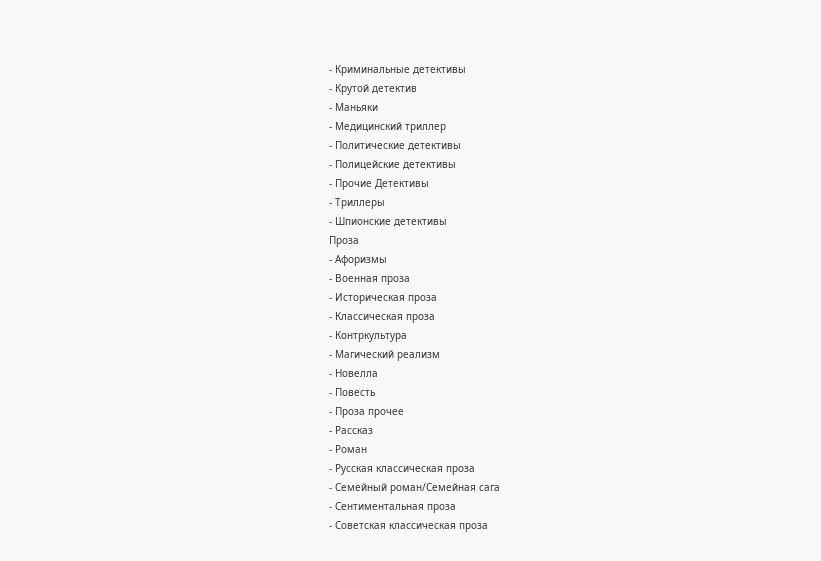- Криминальные детективы
- Крутой детектив
- Маньяки
- Медицинский триллер
- Политические детективы
- Полицейские детективы
- Прочие Детективы
- Триллеры
- Шпионские детективы
Проза
- Афоризмы
- Военная проза
- Историческая проза
- Классическая проза
- Контркультура
- Магический реализм
- Новелла
- Повесть
- Проза прочее
- Рассказ
- Роман
- Русская классическая проза
- Семейный роман/Семейная сага
- Сентиментальная проза
- Советская классическая проза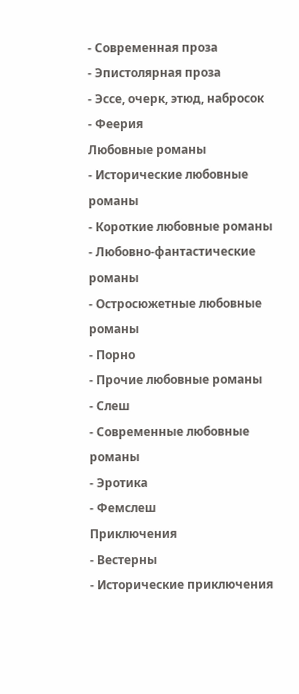- Современная проза
- Эпистолярная проза
- Эссе, очерк, этюд, набросок
- Феерия
Любовные романы
- Исторические любовные романы
- Короткие любовные романы
- Любовно-фантастические романы
- Остросюжетные любовные романы
- Порно
- Прочие любовные романы
- Слеш
- Современные любовные романы
- Эротика
- Фемслеш
Приключения
- Вестерны
- Исторические приключения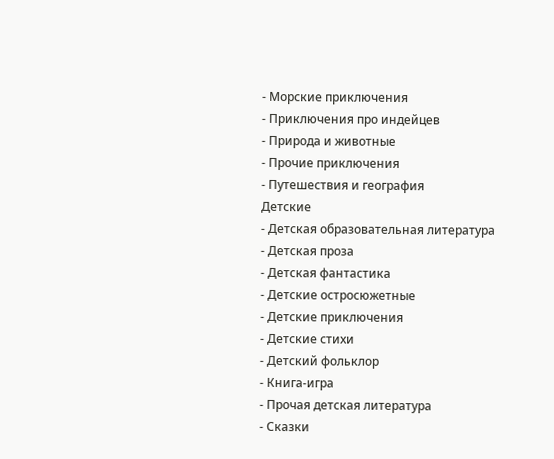- Морские приключения
- Приключения про индейцев
- Природа и животные
- Прочие приключения
- Путешествия и география
Детские
- Детская образовательная литература
- Детская проза
- Детская фантастика
- Детские остросюжетные
- Детские приключения
- Детские стихи
- Детский фольклор
- Книга-игра
- Прочая детская литература
- Сказки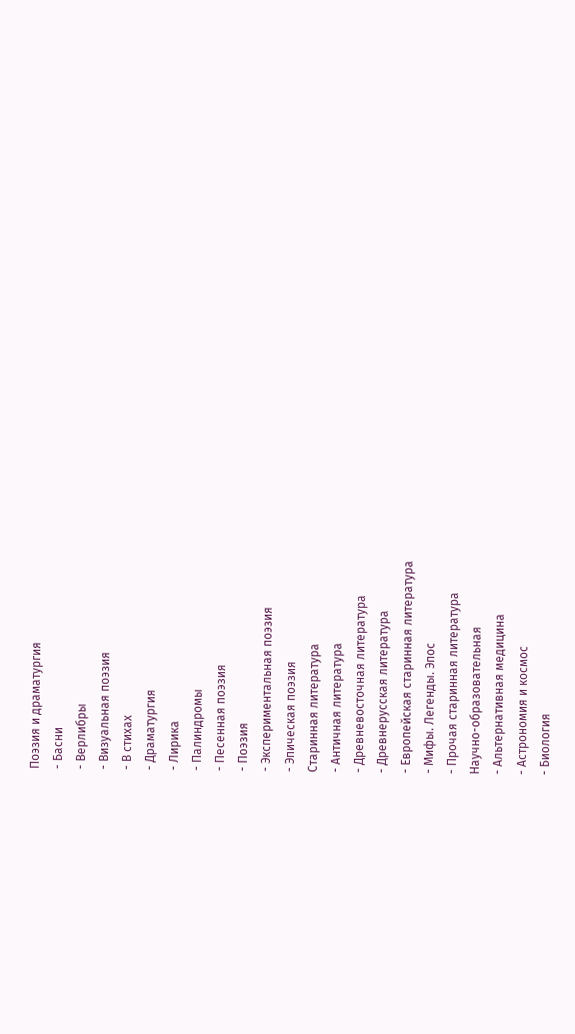Поэзия и драматургия
- Басни
- Верлибры
- Визуальная поэзия
- В стихах
- Драматургия
- Лирика
- Палиндромы
- Песенная поэзия
- Поэзия
- Экспериментальная поэзия
- Эпическая поэзия
Старинная литература
- Античная литература
- Древневосточная литература
- Древнерусская литература
- Европейская старинная литература
- Мифы. Легенды. Эпос
- Прочая старинная литература
Научно-образовательная
- Альтернативная медицина
- Астрономия и космос
- Биология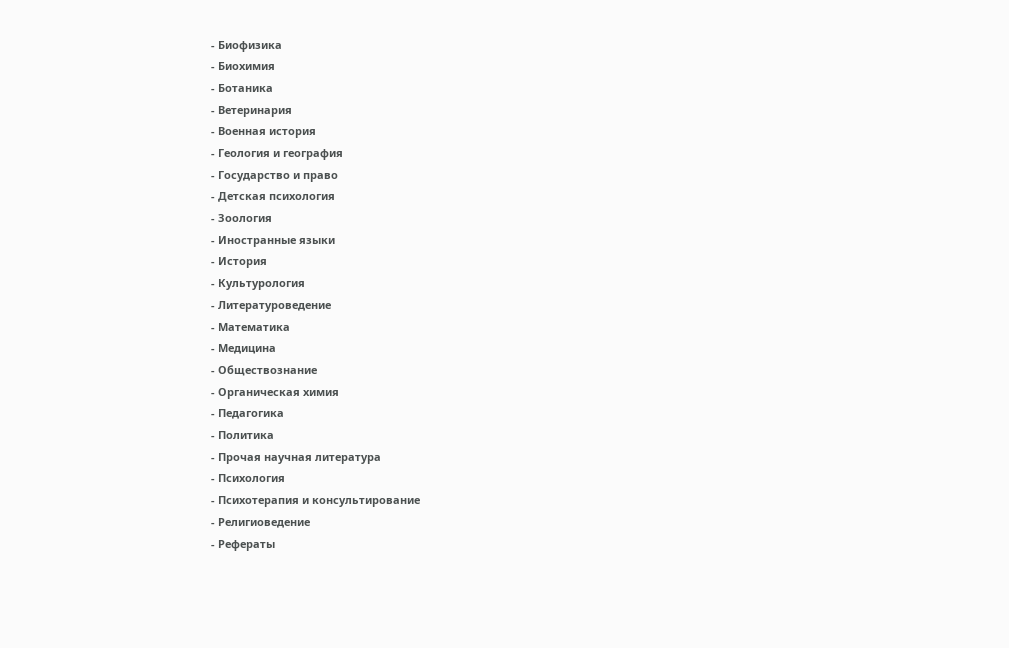- Биофизика
- Биохимия
- Ботаника
- Ветеринария
- Военная история
- Геология и география
- Государство и право
- Детская психология
- Зоология
- Иностранные языки
- История
- Культурология
- Литературоведение
- Математика
- Медицина
- Обществознание
- Органическая химия
- Педагогика
- Политика
- Прочая научная литература
- Психология
- Психотерапия и консультирование
- Религиоведение
- Рефераты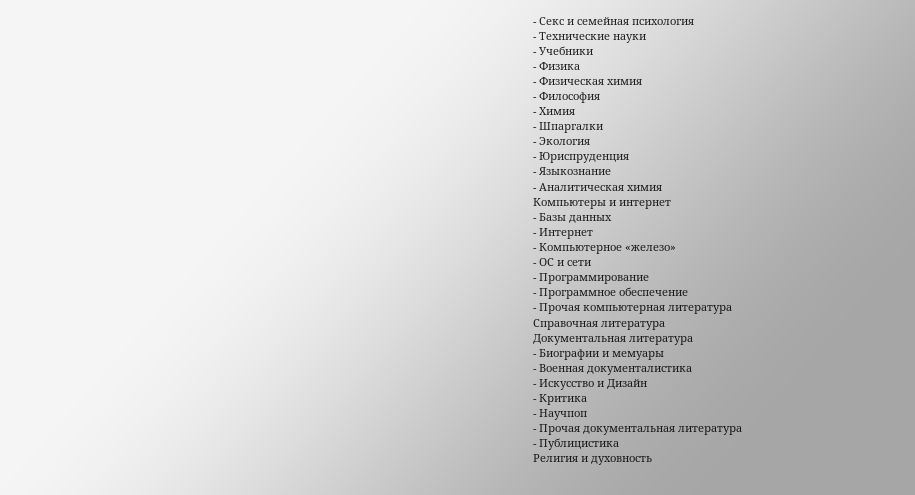- Секс и семейная психология
- Технические науки
- Учебники
- Физика
- Физическая химия
- Философия
- Химия
- Шпаргалки
- Экология
- Юриспруденция
- Языкознание
- Аналитическая химия
Компьютеры и интернет
- Базы данных
- Интернет
- Компьютерное «железо»
- ОС и сети
- Программирование
- Программное обеспечение
- Прочая компьютерная литература
Справочная литература
Документальная литература
- Биографии и мемуары
- Военная документалистика
- Искусство и Дизайн
- Критика
- Научпоп
- Прочая документальная литература
- Публицистика
Религия и духовность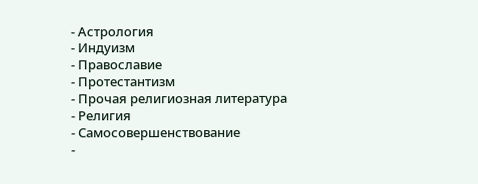- Астрология
- Индуизм
- Православие
- Протестантизм
- Прочая религиозная литература
- Религия
- Самосовершенствование
-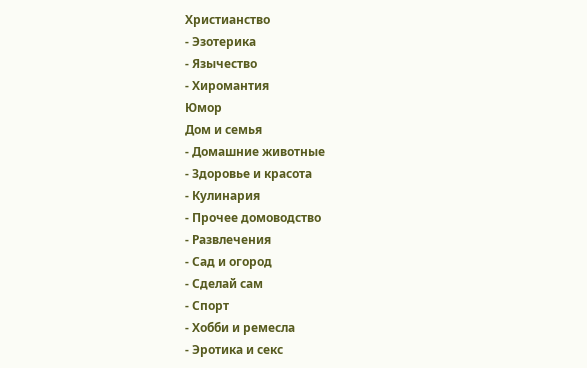Христианство
- Эзотерика
- Язычество
- Хиромантия
Юмор
Дом и семья
- Домашние животные
- Здоровье и красота
- Кулинария
- Прочее домоводство
- Развлечения
- Сад и огород
- Сделай сам
- Спорт
- Хобби и ремесла
- Эротика и секс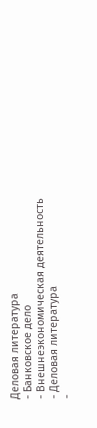Деловая литература
- Банковское дело
- Внешнеэкономическая деятельность
- Деловая литература
-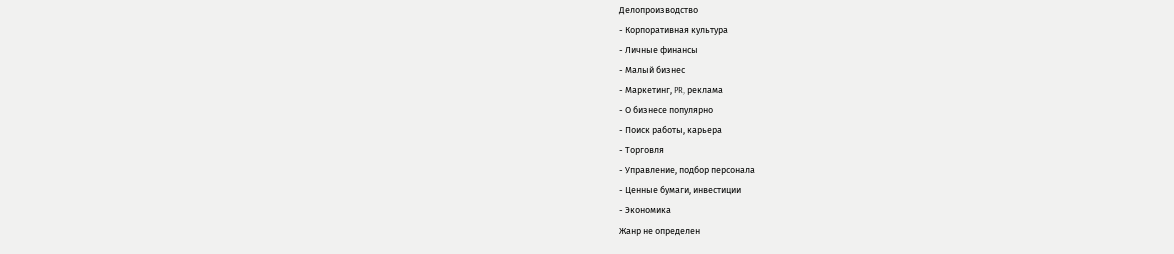Делопроизводство
- Корпоративная культура
- Личные финансы
- Малый бизнес
- Маркетинг, PR, реклама
- О бизнесе популярно
- Поиск работы, карьера
- Торговля
- Управление, подбор персонала
- Ценные бумаги, инвестиции
- Экономика
Жанр не определен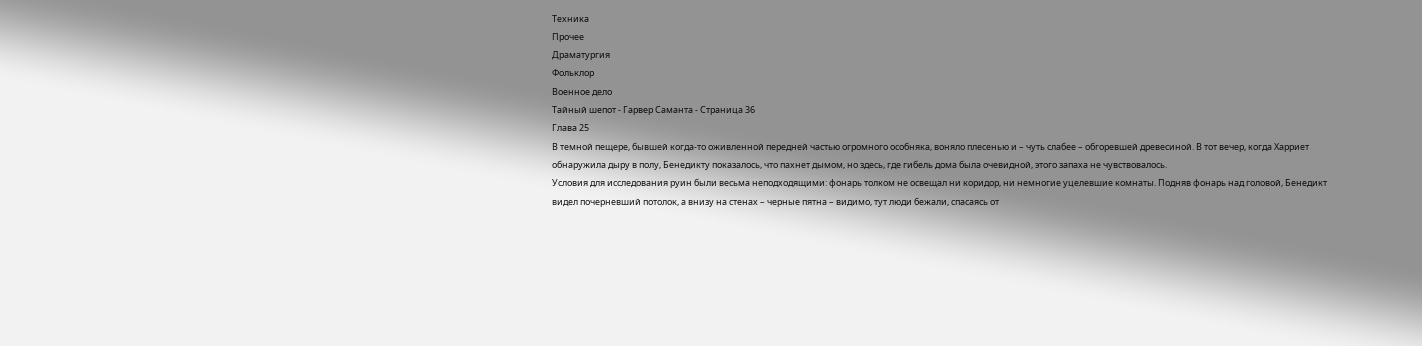Техника
Прочее
Драматургия
Фольклор
Военное дело
Тайный шепот - Гарвер Саманта - Страница 36
Глава 25
В темной пещере, бывшей когда-то оживленной передней частью огромного особняка, воняло плесенью и – чуть слабее – обгоревшей древесиной. В тот вечер, когда Харриет обнаружила дыру в полу, Бенедикту показалось, что пахнет дымом, но здесь, где гибель дома была очевидной, этого запаха не чувствовалось.
Условия для исследования руин были весьма неподходящими: фонарь толком не освещал ни коридор, ни немногие уцелевшие комнаты. Подняв фонарь над головой, Бенедикт видел почерневший потолок, а внизу на стенах – черные пятна – видимо, тут люди бежали, спасаясь от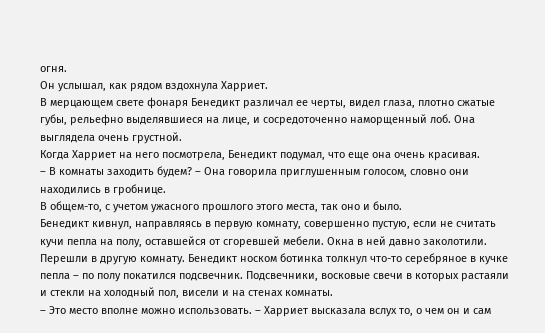огня.
Он услышал, как рядом вздохнула Харриет.
В мерцающем свете фонаря Бенедикт различал ее черты, видел глаза, плотно сжатые губы, рельефно выделявшиеся на лице, и сосредоточенно наморщенный лоб. Она выглядела очень грустной.
Когда Харриет на него посмотрела, Бенедикт подумал, что еще она очень красивая.
– В комнаты заходить будем? – Она говорила приглушенным голосом, словно они находились в гробнице.
В общем-то, с учетом ужасного прошлого этого места, так оно и было.
Бенедикт кивнул, направляясь в первую комнату, совершенно пустую, если не считать кучи пепла на полу, оставшейся от сгоревшей мебели. Окна в ней давно заколотили.
Перешли в другую комнату. Бенедикт носком ботинка толкнул что-то серебряное в кучке пепла – по полу покатился подсвечник. Подсвечники, восковые свечи в которых растаяли и стекли на холодный пол, висели и на стенах комнаты.
– Это место вполне можно использовать. – Харриет высказала вслух то, о чем он и сам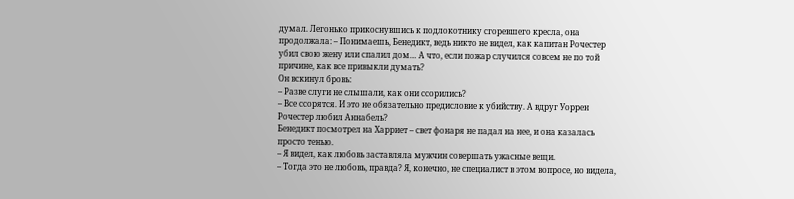думал. Легонько прикоснувшись к подлокотнику сгоревшего кресла, она продолжала: – Понимаешь, Бенедикт, ведь никто не видел, как капитан Рочестер убил свою жену или спалил дом… А что, если пожар случился совсем не по той причине, как все привыкли думать?
Он вскинул бровь:
– Разве слуги не слышали, как они ссорились?
– Все ссорятся. И это не обязательно предисловие к убийству. А вдруг Уоррен Рочестер любил Аннабель?
Бенедикт посмотрел на Харриет – свет фонаря не падал на нее, и она казалась просто тенью.
– Я видел, как любовь заставляла мужчин совершать ужасные вещи.
– Тогда это не любовь, правда? Я, конечно, не специалист в этом вопросе, но видела,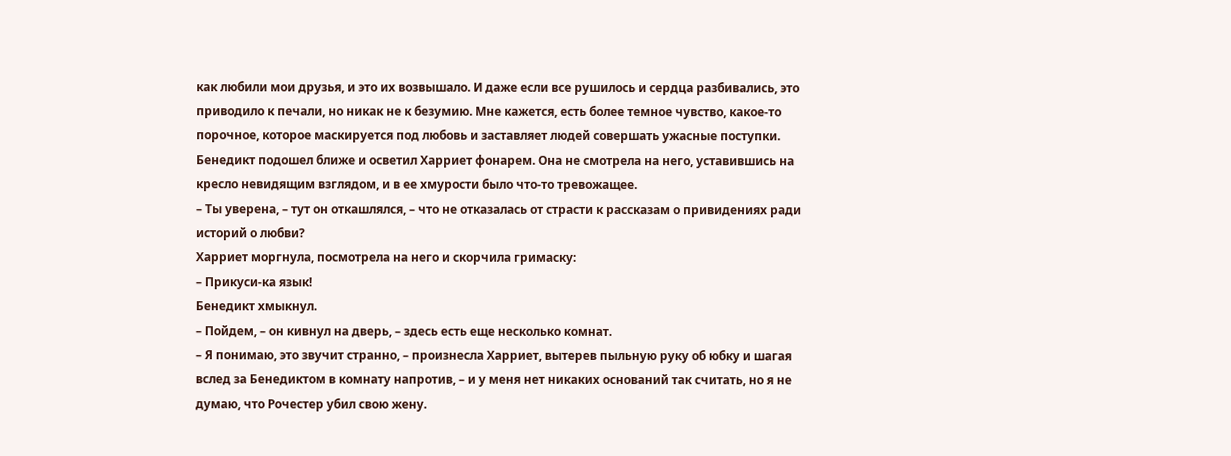как любили мои друзья, и это их возвышало. И даже если все рушилось и сердца разбивались, это приводило к печали, но никак не к безумию. Мне кажется, есть более темное чувство, какое-то порочное, которое маскируется под любовь и заставляет людей совершать ужасные поступки.
Бенедикт подошел ближе и осветил Харриет фонарем. Она не смотрела на него, уставившись на кресло невидящим взглядом, и в ее хмурости было что-то тревожащее.
– Ты уверена, – тут он откашлялся, – что не отказалась от страсти к рассказам о привидениях ради историй о любви?
Харриет моргнула, посмотрела на него и скорчила гримаску:
– Прикуси-ка язык!
Бенедикт хмыкнул.
– Пойдем, – он кивнул на дверь, – здесь есть еще несколько комнат.
– Я понимаю, это звучит странно, – произнесла Харриет, вытерев пыльную руку об юбку и шагая вслед за Бенедиктом в комнату напротив, – и у меня нет никаких оснований так считать, но я не думаю, что Рочестер убил свою жену.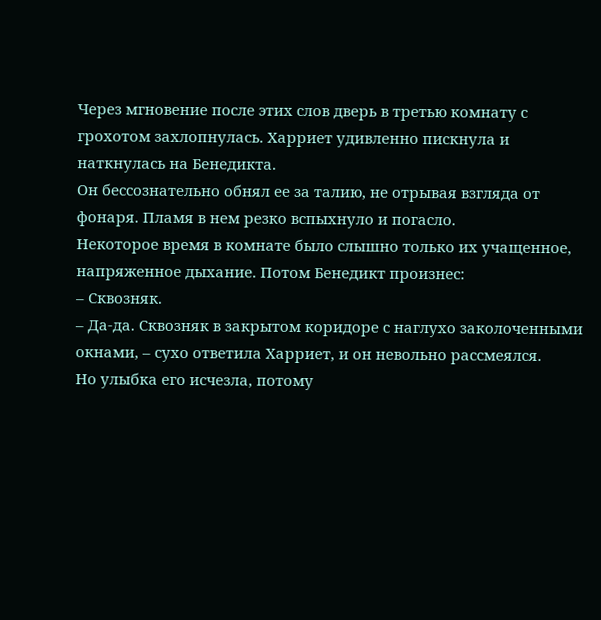Через мгновение после этих слов дверь в третью комнату с грохотом захлопнулась. Харриет удивленно пискнула и наткнулась на Бенедикта.
Он бессознательно обнял ее за талию, не отрывая взгляда от фонаря. Пламя в нем резко вспыхнуло и погасло.
Некоторое время в комнате было слышно только их учащенное, напряженное дыхание. Потом Бенедикт произнес:
– Сквозняк.
– Да-да. Сквозняк в закрытом коридоре с наглухо заколоченными окнами, – сухо ответила Харриет, и он невольно рассмеялся.
Но улыбка его исчезла, потому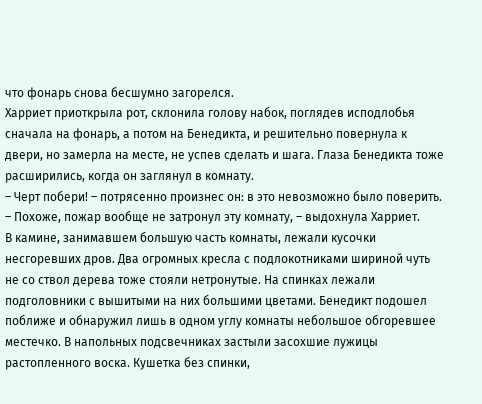что фонарь снова бесшумно загорелся.
Харриет приоткрыла рот, склонила голову набок, поглядев исподлобья сначала на фонарь, а потом на Бенедикта, и решительно повернула к двери, но замерла на месте, не успев сделать и шага. Глаза Бенедикта тоже расширились, когда он заглянул в комнату.
– Черт побери! – потрясенно произнес он: в это невозможно было поверить.
– Похоже, пожар вообще не затронул эту комнату, – выдохнула Харриет.
В камине, занимавшем большую часть комнаты, лежали кусочки несгоревших дров. Два огромных кресла с подлокотниками шириной чуть не со ствол дерева тоже стояли нетронутые. На спинках лежали подголовники с вышитыми на них большими цветами. Бенедикт подошел поближе и обнаружил лишь в одном углу комнаты небольшое обгоревшее местечко. В напольных подсвечниках застыли засохшие лужицы растопленного воска. Кушетка без спинки,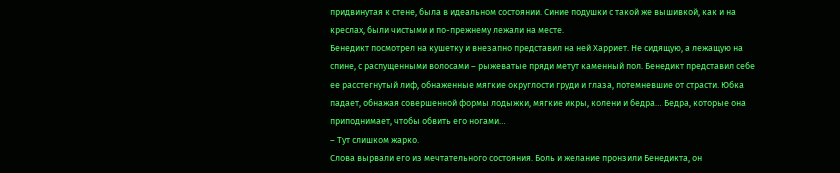придвинутая к стене, была в идеальном состоянии. Синие подушки с такой же вышивкой, как и на креслах, были чистыми и по-прежнему лежали на месте.
Бенедикт посмотрел на кушетку и внезапно представил на ней Харриет. Не сидящую, а лежащую на спине, с распущенными волосами – рыжеватые пряди метут каменный пол. Бенедикт представил себе ее расстегнутый лиф, обнаженные мягкие округлости груди и глаза, потемневшие от страсти. Юбка падает, обнажая совершенной формы лодыжки, мягкие икры, колени и бедра… Бедра, которые она приподнимает, чтобы обвить его ногами…
– Тут слишком жарко.
Слова вырвали его из мечтательного состояния. Боль и желание пронзили Бенедикта, он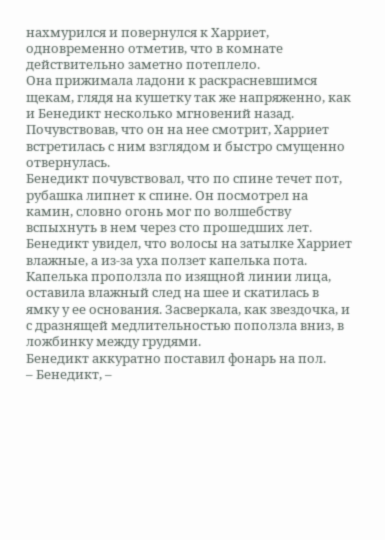нахмурился и повернулся к Харриет, одновременно отметив, что в комнате действительно заметно потеплело.
Она прижимала ладони к раскрасневшимся щекам, глядя на кушетку так же напряженно, как и Бенедикт несколько мгновений назад. Почувствовав, что он на нее смотрит, Харриет встретилась с ним взглядом и быстро смущенно отвернулась.
Бенедикт почувствовал, что по спине течет пот, рубашка липнет к спине. Он посмотрел на камин, словно огонь мог по волшебству вспыхнуть в нем через сто прошедших лет. Бенедикт увидел, что волосы на затылке Харриет влажные, а из-за уха ползет капелька пота. Капелька проползла по изящной линии лица, оставила влажный след на шее и скатилась в ямку у ее основания. Засверкала, как звездочка, и с дразнящей медлительностью поползла вниз, в ложбинку между грудями.
Бенедикт аккуратно поставил фонарь на пол.
– Бенедикт, –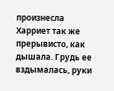произнесла Харриет так же прерывисто, как дышала. Грудь ее вздымалась, руки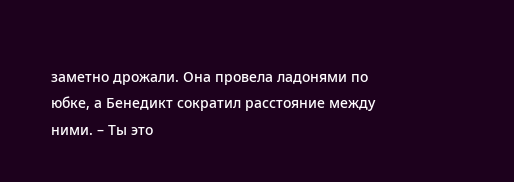заметно дрожали. Она провела ладонями по юбке, а Бенедикт сократил расстояние между ними. – Ты это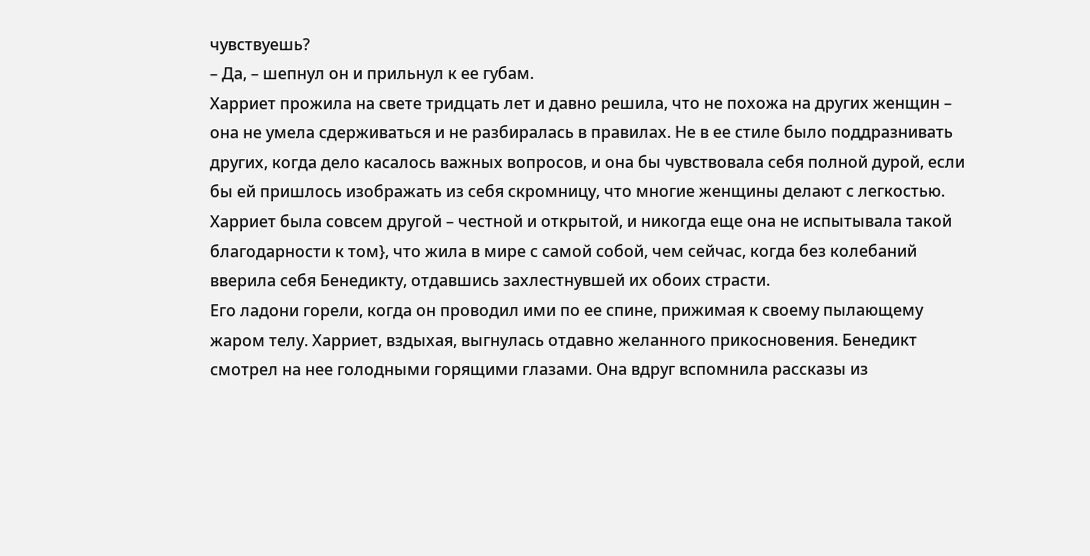чувствуешь?
– Да, – шепнул он и прильнул к ее губам.
Харриет прожила на свете тридцать лет и давно решила, что не похожа на других женщин – она не умела сдерживаться и не разбиралась в правилах. Не в ее стиле было поддразнивать других, когда дело касалось важных вопросов, и она бы чувствовала себя полной дурой, если бы ей пришлось изображать из себя скромницу, что многие женщины делают с легкостью. Харриет была совсем другой – честной и открытой, и никогда еще она не испытывала такой благодарности к том}, что жила в мире с самой собой, чем сейчас, когда без колебаний вверила себя Бенедикту, отдавшись захлестнувшей их обоих страсти.
Его ладони горели, когда он проводил ими по ее спине, прижимая к своему пылающему жаром телу. Харриет, вздыхая, выгнулась отдавно желанного прикосновения. Бенедикт смотрел на нее голодными горящими глазами. Она вдруг вспомнила рассказы из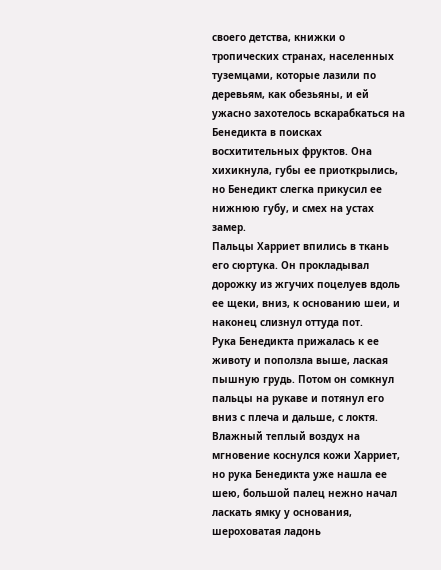своего детства, книжки о тропических странах, населенных туземцами, которые лазили по деревьям, как обезьяны, и ей ужасно захотелось вскарабкаться на Бенедикта в поисках восхитительных фруктов. Она хихикнула, губы ее приоткрылись, но Бенедикт слегка прикусил ее нижнюю губу, и смех на устах замер.
Пальцы Харриет впились в ткань его сюртука. Он прокладывал дорожку из жгучих поцелуев вдоль ее щеки, вниз, к основанию шеи, и наконец слизнул оттуда пот.
Рука Бенедикта прижалась к ее животу и поползла выше, лаская пышную грудь. Потом он сомкнул пальцы на рукаве и потянул его вниз с плеча и дальше, с локтя. Влажный теплый воздух на мгновение коснулся кожи Харриет, но рука Бенедикта уже нашла ее шею, большой палец нежно начал ласкать ямку у основания, шероховатая ладонь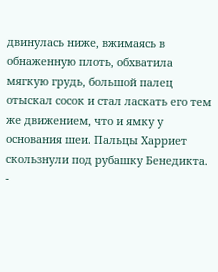двинулась ниже, вжимаясь в обнаженную плоть, обхватила мягкую грудь, большой палец отыскал сосок и стал ласкать его тем же движением, что и ямку у основания шеи. Пальцы Харриет скользнули под рубашку Бенедикта.
-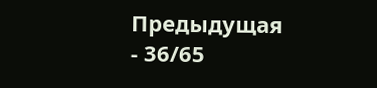Предыдущая
- 36/65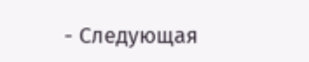- Следующая